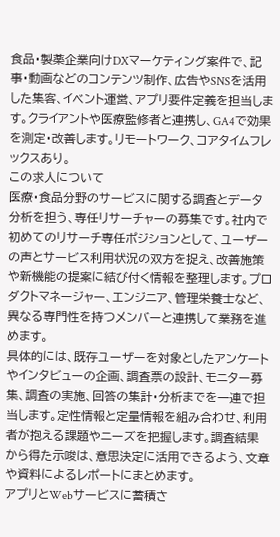食品・製薬企業向けDXマーケティング案件で、記事・動画などのコンテンツ制作、広告やSNSを活用した集客、イベント運営、アプリ要件定義を担当します。クライアントや医療監修者と連携し、GA4で効果を測定・改善します。リモートワーク、コアタイムフレックスあり。
この求人について
医療・食品分野のサービスに関する調査とデータ分析を担う、専任リサーチャーの募集です。社内で初めてのリサーチ専任ポジションとして、ユーザーの声とサービス利用状況の双方を捉え、改善施策や新機能の提案に結び付く情報を整理します。プロダクトマネージャー、エンジニア、管理栄養士など、異なる専門性を持つメンバーと連携して業務を進めます。
具体的には、既存ユーザーを対象としたアンケートやインタビューの企画、調査票の設計、モニター募集、調査の実施、回答の集計・分析までを一連で担当します。定性情報と定量情報を組み合わせ、利用者が抱える課題やニーズを把握します。調査結果から得た示唆は、意思決定に活用できるよう、文章や資料によるレポートにまとめます。
アプリとWebサービスに蓄積さ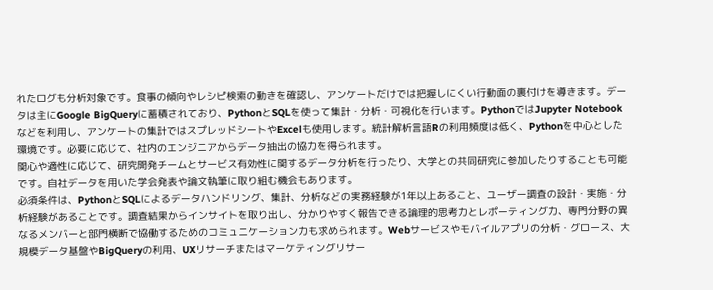れたログも分析対象です。食事の傾向やレシピ検索の動きを確認し、アンケートだけでは把握しにくい行動面の裏付けを導きます。データは主にGoogle BigQueryに蓄積されており、PythonとSQLを使って集計・分析・可視化を行います。PythonではJupyter Notebookなどを利用し、アンケートの集計ではスプレッドシートやExcelも使用します。統計解析言語Rの利用頻度は低く、Pythonを中心とした環境です。必要に応じて、社内のエンジニアからデータ抽出の協力を得られます。
関心や適性に応じて、研究開発チームとサービス有効性に関するデータ分析を行ったり、大学との共同研究に参加したりすることも可能です。自社データを用いた学会発表や論文執筆に取り組む機会もあります。
必須条件は、PythonとSQLによるデータハンドリング、集計、分析などの実務経験が1年以上あること、ユーザー調査の設計・実施・分析経験があることです。調査結果からインサイトを取り出し、分かりやすく報告できる論理的思考力とレポーティング力、専門分野の異なるメンバーと部門横断で協働するためのコミュニケーション力も求められます。Webサービスやモバイルアプリの分析・グロース、大規模データ基盤やBigQueryの利用、UXリサーチまたはマーケティングリサー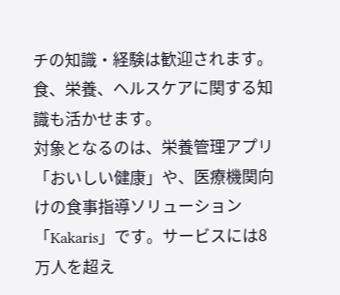チの知識・経験は歓迎されます。食、栄養、ヘルスケアに関する知識も活かせます。
対象となるのは、栄養管理アプリ「おいしい健康」や、医療機関向けの食事指導ソリューション「Kakaris」です。サービスには8万人を超え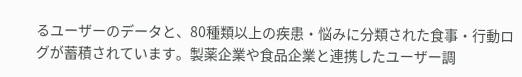るユーザーのデータと、80種類以上の疾患・悩みに分類された食事・行動ログが蓄積されています。製薬企業や食品企業と連携したユーザー調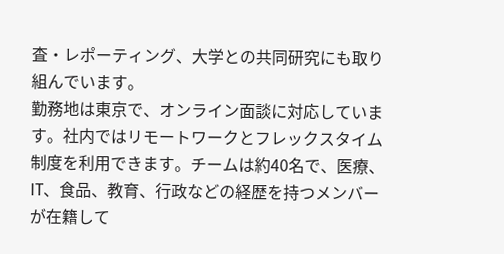査・レポーティング、大学との共同研究にも取り組んでいます。
勤務地は東京で、オンライン面談に対応しています。社内ではリモートワークとフレックスタイム制度を利用できます。チームは約40名で、医療、IT、食品、教育、行政などの経歴を持つメンバーが在籍して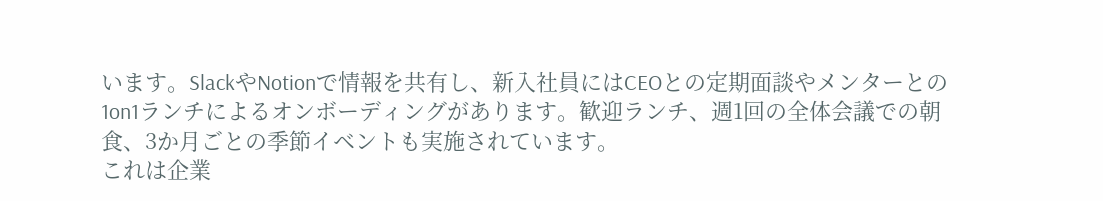います。SlackやNotionで情報を共有し、新入社員にはCEOとの定期面談やメンターとの1on1ランチによるオンボーディングがあります。歓迎ランチ、週1回の全体会議での朝食、3か月ごとの季節イベントも実施されています。
これは企業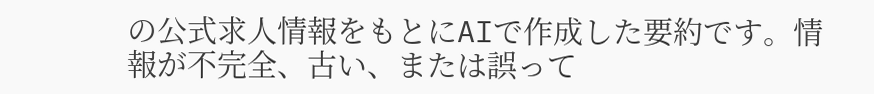の公式求人情報をもとにAIで作成した要約です。情報が不完全、古い、または誤って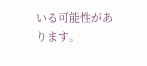いる可能性があります。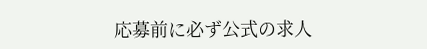応募前に必ず公式の求人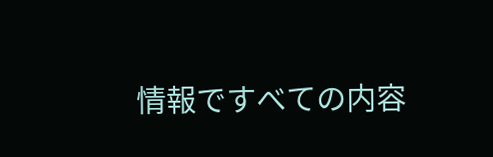情報ですべての内容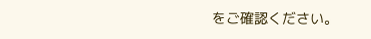をご確認ください。